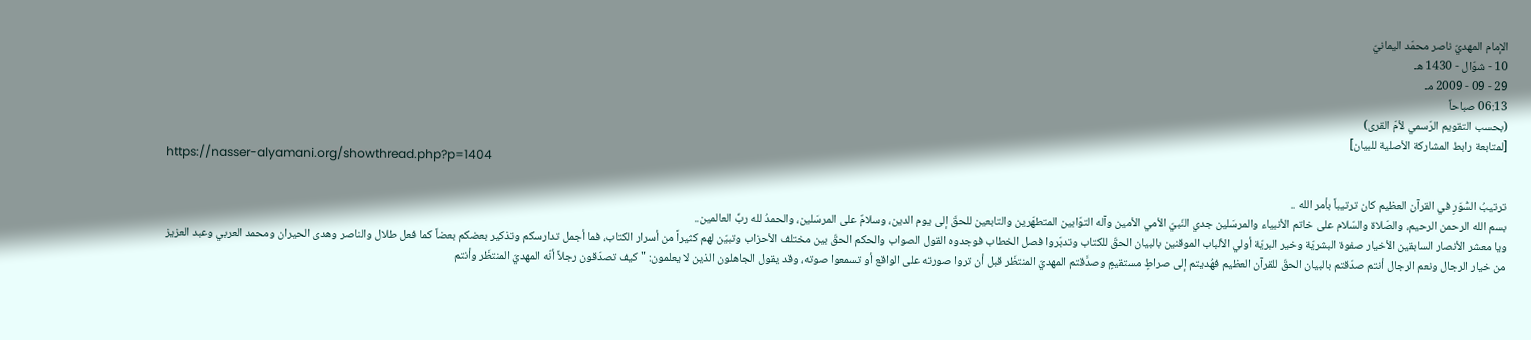الإمام المهديّ ناصر محمّد اليمانيّ
10 - شوّال - 1430 هـ
29 - 09 - 2009 مـ
06:13 صباحاً
(بحسب التقويم الرّسمي لأمّ القرى)
[لمتابعة رابط المشاركة الأصلية للبيان]
https://nasser-alyamani.org/showthread.php?p=1404

ترتيبُ السُّوَرِ في القرآن العظيم كان ترتيباً بأمر الله ..
بسم الله الرحمن الرحيم، والصّلاة والسّلام على خاتم الأنبياء والمرسَلين جدي النّبيّ الأمي الأمين وآله التوّابين المتطهّرين والتابعين للحقّ إلى يوم الدين، وسلامٌ على المرسَلين، والحمدُ لله ربِّ العالمين..
ويا معشر الأنصار السابقين الأخيار صفوة البشريّة وخير البريّة أولي الألباب الموقنين بالبيان الحقّ للكتاب وتدبّروا فصل الخطاب فوجدوه القول الصواب والحكم الحقّ بين مختلف الأحزاب وتبيّن لهم كثيراً من أسرار الكتاب، فما أجمل تدارسكم وتذكير بعضكم بعضاً كما فعل طلال والناصر وهدى الحيران ومحمد العربي وعبد العزيز من خيار الرجال ونعم الرجال أنتم صدّقتم بالبيان الحقّ للقرآن العظيم فهُديتم إلى صراطٍ مستقيمٍ وصدَّقتم المهديّ المنتظَر قبل أن تروا صورته على الواقع أو تسمعوا صوته، وقد يقول الجاهلون الذين لا يعلمون: "كيف تصدّقون رجلاً أنّه المهديّ المنتظَر وأنتم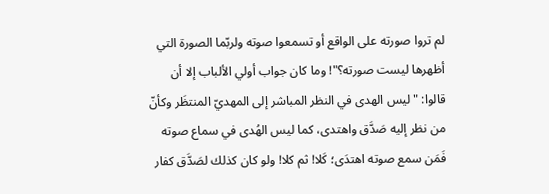لم تروا صورته على الواقع أو تسمعوا صوته ولربّما الصورة التي أظهرها ليست صورته؟"! وما كان جواب أولي الألباب إلا أن قالوا: "ليس الهدى في النظر المباشر إلى المهديّ المنتظَر وكأنّ من نظر إليه صَدَّق واهتدى، كما ليس الهُدى في سماع صوته فَمَن سمع صوته اهتدَى؛ كَلا! ثم كلا! ولو كان كذلك لصَدَّق كفار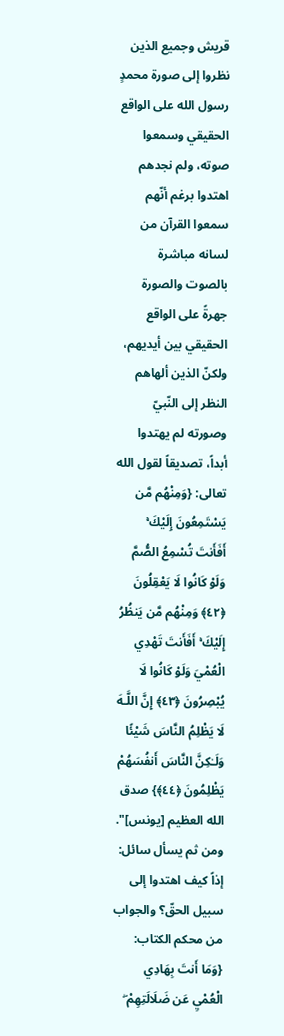قريش وجميع الذين نظروا إلى صورة محمدٍ رسول الله على الواقع الحقيقي وسمعوا صوته، ولم نجدهم اهتدوا برغم أنّهم سمعوا القرآن من لسانه مباشرة بالصوت والصورة جهرةً على الواقع الحقيقي بين أيديهم، ولكنّ الذين ألهاهم النظر إلى النّبيّ وصورته لم يهتدوا أبداً، تصديقاً لقول الله تعالى: {وَمِنْهُم مَّن يَسْتَمِعُونَ إِلَيْكَ ۚ أَفَأَنتَ تُسْمِعُ الصُّمَّ وَلَوْ كَانُوا لَا يَعْقِلُونَ ﴿٤٢﴾ وَمِنْهُم مَّن يَنظُرُ إِلَيْكَ ۚ أَفَأَنتَ تَهْدِي الْعُمْيَ وَلَوْ كَانُوا لَا يُبْصِرُونَ ﴿٤٣﴾ إِنَّ اللَّـهَ لَا يَظْلِمُ النَّاسَ شَيْئًا وَلَـٰكِنَّ النَّاسَ أَنفُسَهُمْ يَظْلِمُونَ ﴿٤٤﴾} صدق الله العظيم [يونس]".
ومن ثم يسأل سائل: إذاً كيف اهتدوا إلى سبيل الحقّ؟ والجواب من محكم الكتاب: {وَمَا أَنتَ بِهَادِي الْعُمْيِ عَن ضَلَالَتِهِمْ ۖ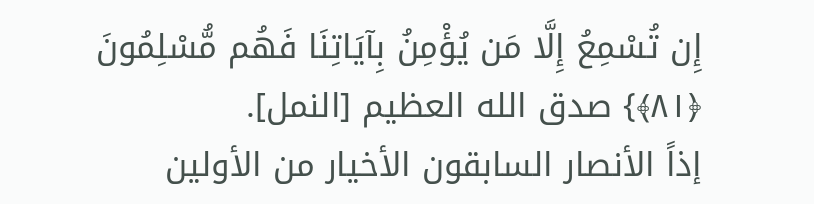إِن تُسْمِعُ إِلَّا مَن يُؤْمِنُ بِآيَاتِنَا فَهُم مُّسْلِمُونَ ﴿٨١﴾} صدق الله العظيم [النمل].
إذاً الأنصار السابقون الأخيار من الأولين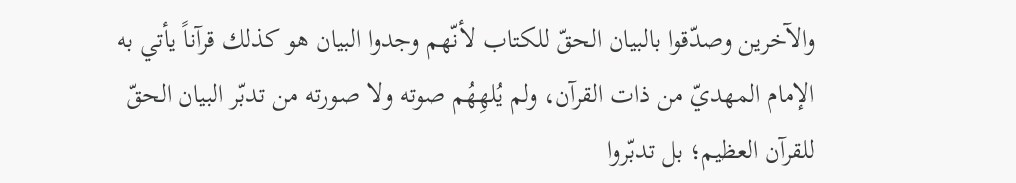والآخرين وصدّقوا بالبيان الحقّ للكتاب لأنّهم وجدوا البيان هو كذلك قرآناً يأتي به الإمام المهديّ من ذات القرآن، ولم يُلهِهُم صوته ولا صورته من تدبّر البيان الحقّ للقرآن العظيم؛ بل تدبّروا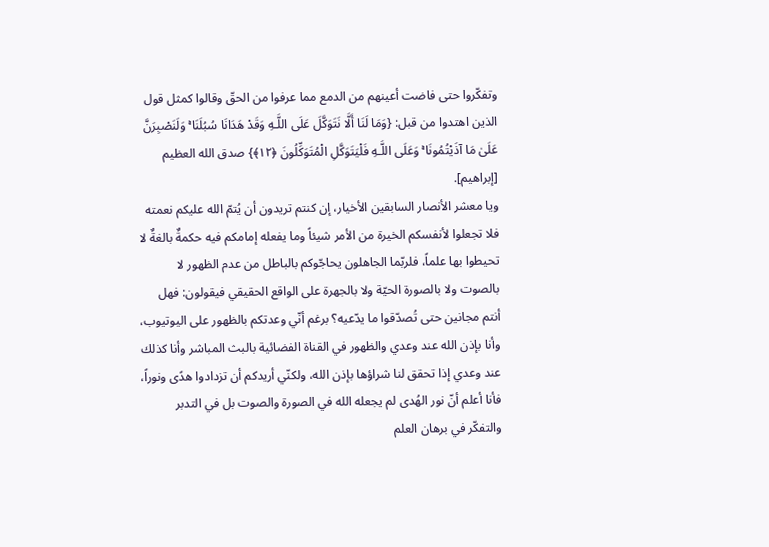وتفكّروا حتى فاضت أعينهم من الدمع مما عرفوا من الحقّ وقالوا كمثل قول الذين اهتدوا من قبل: {وَمَا لَنَا أَلَّا نَتَوَكَّلَ عَلَى اللَّـهِ وَقَدْ هَدَانَا سُبُلَنَا ۚ وَلَنَصْبِرَنَّ عَلَىٰ مَا آذَيْتُمُونَا ۚ وَعَلَى اللَّـهِ فَلْيَتَوَكَّلِ الْمُتَوَكِّلُونَ ﴿١٢﴾} صدق الله العظيم [إبراهيم].
ويا معشر الأنصار السابقين الأخيار، إن كنتم تريدون أن يُتمّ الله عليكم نعمته فلا تجعلوا لأنفسكم الخيرة من الأمر شيئاً وما يفعله إمامكم فيه حكمةٌ بالغةٌ لا تحيطوا بها علماً، فلربّما الجاهلون يحاجّوكم بالباطل من عدم الظهور لا بالصوت ولا بالصورة الحيّة ولا بالجهرة على الواقع الحقيقي فيقولون: فهل أنتم مجانين حتى تُصدّقوا ما يدّعيه؟ برغم أنّي وعدتكم بالظهور على اليوتيوب، وأنا بإذن الله عند وعدي والظهور في القناة الفضائية بالبث المباشر وأنا كذلك عند وعدي إذا تحقق لنا شراؤها بإذن الله، ولكنّي أريدكم أن تزدادوا هدًى ونوراً، فأنا أعلم أنّ نور الهُدى لم يجعله الله في الصورة والصوت بل في التدبر والتفكّر في برهان العلم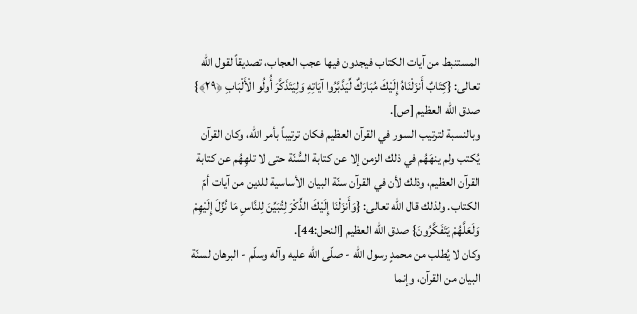المستنبط من آيات الكتاب فيجدون فيها عجب العجاب، تصديقاً لقول الله تعالى: {كِتَابٌ أَنزَلْنَاهُ إِلَيْكَ مُبَارَكٌ لِّيَدَّبَّرُوا آيَاتِهِ وَلِيَتَذَكَّرَ أُولُو الْأَلْبَابِ ﴿٢٩﴾} صدق الله العظيم [ص].
وبالنسبة لترتيب السور في القرآن العظيم فكان ترتيباً بأمر الله، وكان القرآن يُكتب ولم ينهَهُم في ذلك الزمن إلا عن كتابة السُّنّة حتى لا تلهِهُم عن كتابة القرآن العظيم، وذلك لأن في القرآن سنّة البيان الأساسية للدين من آيات أمّ الكتاب. ولذلك قال الله تعالى: {وَأَنزَلْنَا إِلَيْكَ الذِّكْرَ لِتُبَيِّنَ لِلنَّاسِ مَا نُزِّلَ إِلَيْهِمْ وَلَعَلَّهُمْ يَتَفَكَّرُونَ} صدق الله العظيم [النحل:44].
وكان لا يُطلب من محمدٍ رسول الله - صلّى الله عليه وآله وسلّم - البرهان لسنّة البيان من القرآن، وإنما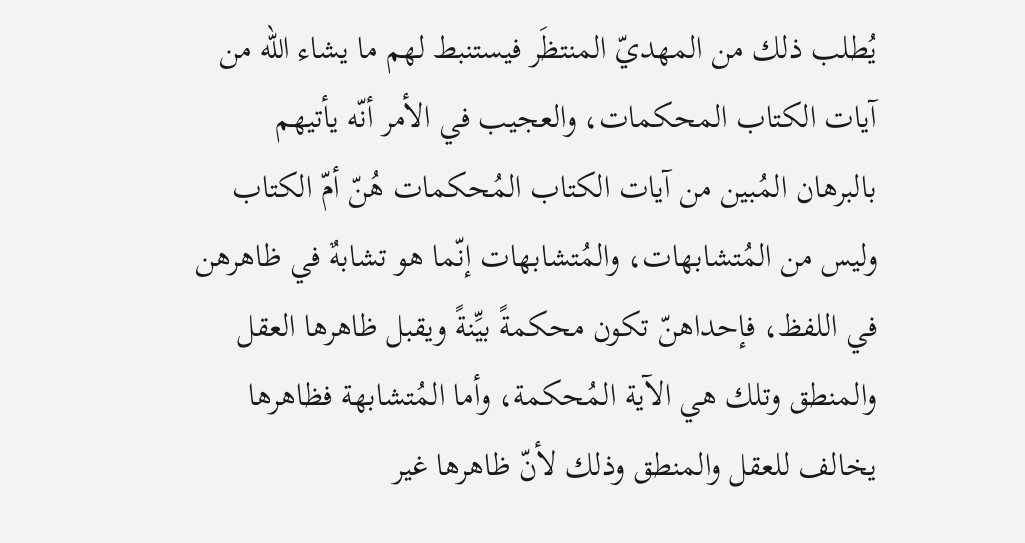يُطلب ذلك من المهديّ المنتظَر فيستنبط لهم ما يشاء الله من آيات الكتاب المحكمات، والعجيب في الأمر أنّه يأتيهم بالبرهان المُبين من آيات الكتاب المُحكمات هُنّ أمّ الكتاب وليس من المُتشابهات، والمُتشابهات إنّما هو تشابهٌ في ظاهرهن في اللفظ، فإحداهنّ تكون محكمةً بيِّنةً ويقبل ظاهرها العقل والمنطق وتلك هي الآية المُحكمة، وأما المُتشابهة فظاهرها يخالف للعقل والمنطق وذلك لأنّ ظاهرها غير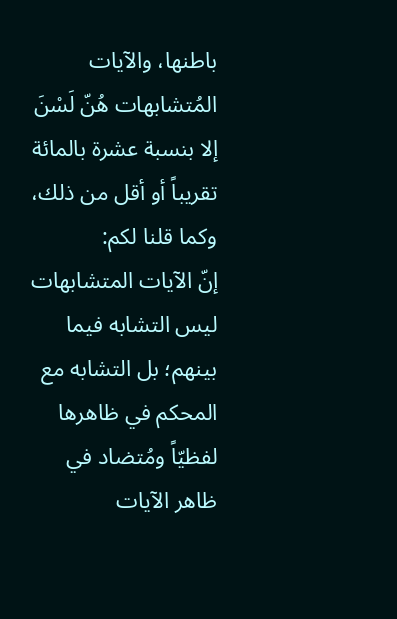باطنها، والآيات المُتشابهات هُنّ لَسْنَ إلا بنسبة عشرة بالمائة تقريباً أو أقل من ذلك، وكما قلنا لكم:
إنّ الآيات المتشابهات ليس التشابه فيما بينهم؛ بل التشابه مع المحكم في ظاهرها لفظيّاً ومُتضاد في ظاهر الآيات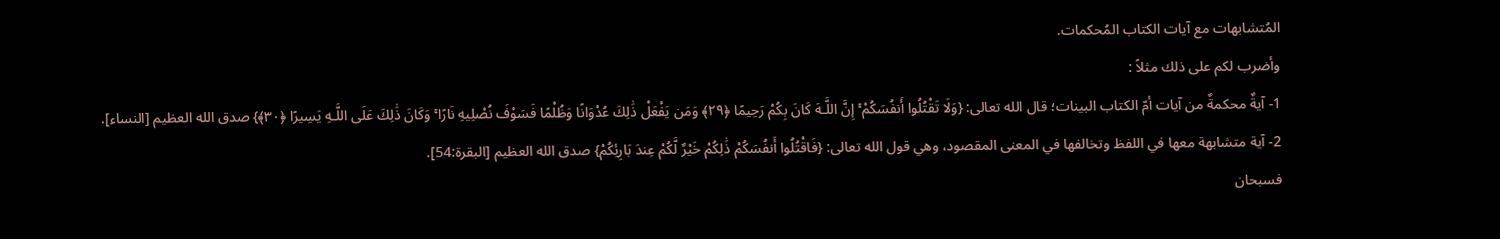المُتشابهات مع آيات الكتاب المُحكمات.
وأضرب لكم على ذلك مثلاً :
1- آيةٌ محكمةٌ من آيات أمّ الكتاب البينات؛ قال الله تعالى: {وَلَا تَقْتُلُوا أَنفُسَكُمْ ۚ إِنَّ اللَّـهَ كَانَ بِكُمْ رَحِيمًا ﴿٢٩﴾ وَمَن يَفْعَلْ ذَٰلِكَ عُدْوَانًا وَظُلْمًا فَسَوْفَ نُصْلِيهِ نَارًا ۚ وَكَانَ ذَٰلِكَ عَلَى اللَّـهِ يَسِيرًا ﴿٣٠﴾} صدق الله العظيم [النساء].
2- آية متشابهة معها في اللفظ وتخالفها في المعنى المقصود، وهي قول الله تعالى: {فَاقْتُلُوا أَنفُسَكُمْ ذَٰلِكُمْ خَيْرٌ لَّكُمْ عِندَ بَارِئِكُمْ} صدق الله العظيم [البقرة:54].
فسبحان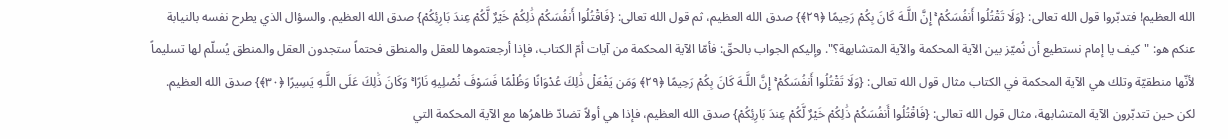الله العظيم! فتدبّروا قول الله تعالى: {وَلَا تَقْتُلُوا أَنفُسَكُمْ ۚ إِنَّ اللَّـهَ كَانَ بِكُمْ رَحِيمًا ﴿٢٩﴾} صدق الله العظيم، ثم قول الله تعالى: {فَاقْتُلُوا أَنفُسَكُمْ ذَٰلِكُمْ خَيْرٌ لَّكُمْ عِندَ بَارِئِكُمْ} صدق الله العظيم. والسؤال الذي يطرح نفسه بالنيابة عنكم هو: "كيف يا إمام نستطيع أن نُميّز بين الآية المحكمة والآية المتشابهة؟". وإليكم الجواب بالحقّ: فأمّا الآية المحكمة من آيات أمّ الكتاب، فإذا أرجعتموها للعقل والمنطق فحتماً ستجدون العقل والمنطق يُسلّم لها تسليماً لأنّها منطقيّة وتلك هي الآية المحكمة في الكتاب مثال قول الله تعالى: {وَلَا تَقْتُلُوا أَنفُسَكُمْ ۚ إِنَّ اللَّـهَ كَانَ بِكُمْ رَحِيمًا ﴿٢٩﴾ وَمَن يَفْعَلْ ذَٰلِكَ عُدْوَانًا وَظُلْمًا فَسَوْفَ نُصْلِيهِ نَارًا ۚ وَكَانَ ذَٰلِكَ عَلَى اللَّـهِ يَسِيرًا ﴿٣٠﴾} صدق الله العظيم.
لكن حين تتدبّرون الآية المتشابهة، مثال قول الله تعالى: {فَاقْتُلُوا أَنفُسَكُمْ ذَٰلِكُمْ خَيْرٌ لَّكُمْ عِندَ بَارِئِكُمْ} صدق الله العظيم، فإذا هي أولاً تضادّ ظاهرُها مع الآية المحكمة التي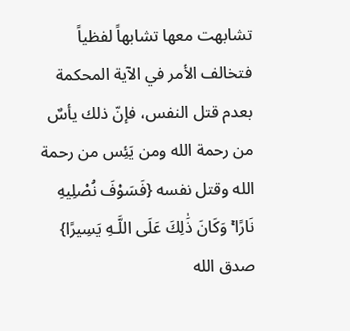تشابهت معها تشابهاً لفظياً فتخالف الأمر في الآية المحكمة بعدم قتل النفس، فإنّ ذلك يأسٌ من رحمة الله ومن يَئِس من رحمة الله وقتل نفسه {فَسَوْفَ نُصْلِيهِ نَارًا ۚ وَكَانَ ذَٰلِكَ عَلَى اللَّـهِ يَسِيرًا} صدق الله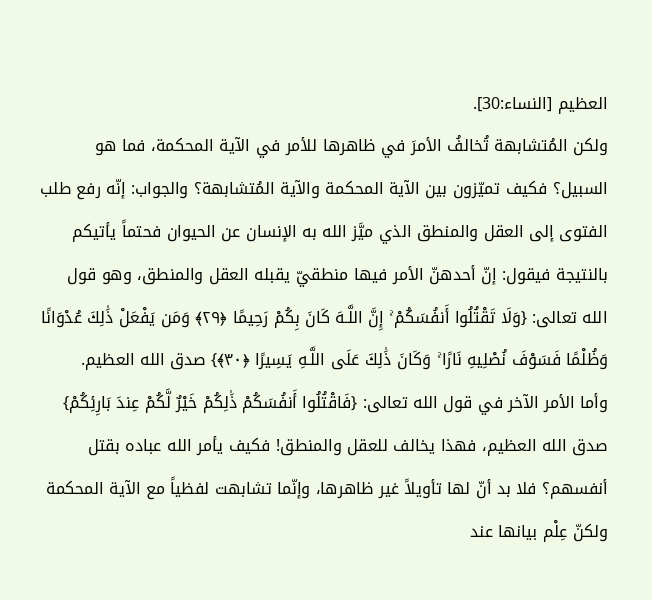العظيم [النساء:30].
ولكن المُتشابهة تُخالفُ الأمرَ في ظاهرها للأمر في الآية المحكمة، فما هو السبيل؟ فكيف تميّزون بين الآية المحكمة والآية المُتشابهة؟ والجواب: إنّه رفع طلب الفتوى إلى العقل والمنطق الذي ميَّز الله به الإنسان عن الحيوان فحتماً يأتيكم بالنتيجة فيقول: إنّ أحدهنّ الأمر فيها منطقيّ يقبله العقل والمنطق، وهو قول الله تعالى: {وَلَا تَقْتُلُوا أَنفُسَكُمْ ۚ إِنَّ اللَّـهَ كَانَ بِكُمْ رَحِيمًا ﴿٢٩﴾ وَمَن يَفْعَلْ ذَٰلِكَ عُدْوَانًا وَظُلْمًا فَسَوْفَ نُصْلِيهِ نَارًا ۚ وَكَانَ ذَٰلِكَ عَلَى اللَّـهِ يَسِيرًا ﴿٣٠﴾} صدق الله العظيم.
وأما الأمر الآخر في قول الله تعالى: {فَاقْتُلُوا أَنفُسَكُمْ ذَٰلِكُمْ خَيْرٌ لَّكُمْ عِندَ بَارِئِكُمْ} صدق الله العظيم، فهذا يخالف للعقل والمنطق! فكيف يأمر الله عباده بقتل أنفسهم؟ فلا بد أنّ لها تأويلاً غير ظاهرها، وإنّما تشابهت لفظياً مع الآية المحكمة ولكنّ عِلْم بيانها عند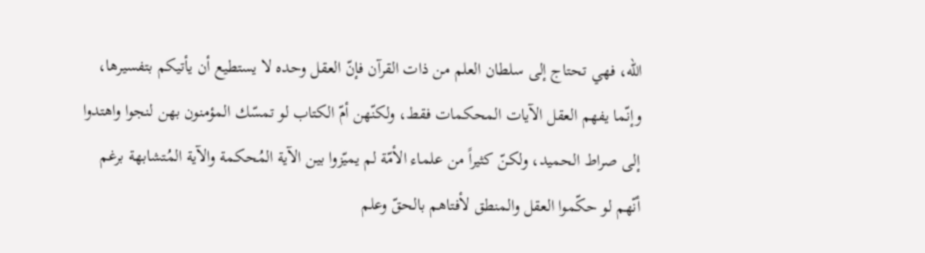الله، فهي تحتاج إلى سلطان العلم من ذات القرآن فإنّ العقل وحده لا يستطيع أن يأتيكم بتفسيرها، وإنّما يفهم العقل الآيات المحكمات فقط، ولكنّهن أمّ الكتاب لو تمسّك المؤمنون بهن لنجوا واهتدوا إلى صراط الحميد، ولكنّ كثيراً من علماء الأمّة لم يميّزوا بين الآية المُحكمة والآية المُتشابهة برغم أنّهم لو حكّموا العقل والمنطق لأفتاهم بالحقّ وعلم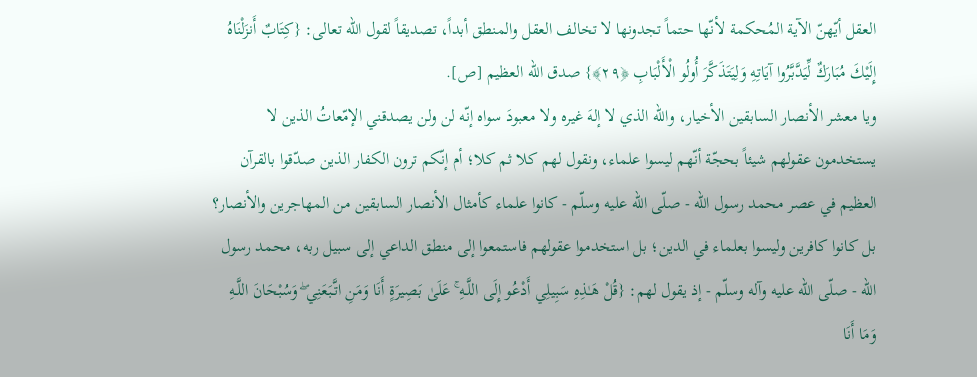العقل أيّهنّ الآية المُحكمة لأنّها حتماً تجدونها لا تخالف العقل والمنطق أبداً، تصديقاً لقول الله تعالى: {كِتَابٌ أَنزَلْنَاهُ إِلَيْكَ مُبَارَكٌ لِّيَدَّبَّرُوا آيَاتِهِ وَلِيَتَذَكَّرَ أُولُو الْأَلْبَابِ ﴿٢٩﴾} صدق الله العظيم [ص].
ويا معشر الأنصار السابقين الأخيار، والله الذي لا إلهَ غيره ولا معبودَ سواه إنّه لن ولن يصدقني الإمّعاتُ الذين لا يستخدمون عقولهم شيئاً بحجّة أنّهم ليسوا علماء، ونقول لهم كلا ثم كلا؛ أم إنّكم ترون الكفار الذين صدّقوا بالقرآن العظيم في عصر محمد رسول الله - صلّى الله عليه وسلّم - كانوا علماء كأمثال الأنصار السابقين من المهاجرين والأنصار؟ بل كانوا كافرين وليسوا بعلماء في الدين؛ بل استخدموا عقولهم فاستمعوا إلى منطق الداعي إلى سبيل ربه، محمد رسول الله - صلّى الله عليه وآله وسلّم - إذ يقول لهم: {قُلْ هَـٰذِهِ سَبِيلِي أَدْعُو إِلَى اللَّـهِ ۚ عَلَىٰ بَصِيرَةٍ أَنَا وَمَنِ اتَّبَعَنِي ۖ وَسُبْحَانَ اللَّـهِ وَمَا أَنَا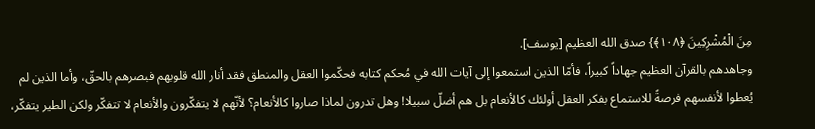مِنَ الْمُشْرِكِينَ ﴿١٠٨﴾} صدق الله العظيم [يوسف].
وجاهدهم بالقرآن العظيم جهاداً كبيراً، فأمّا الذين استمعوا إلى آيات الله في مُحكم كتابه فحكّموا العقل والمنطق فقد أنار الله قلوبهم فبصرهم بالحقّ، وأما الذين لم يُعطوا لأنفسهم فرصةً للاستماع بفكر العقل أولئك كالأنعام بل هم أضلّ سبيلا! وهل تدرون لماذا صاروا كالأنعام؟ لأنّهم لا يتفكّرون والأنعام لا تتفكّر ولكن الطير يتفكّر،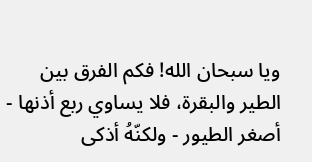ويا سبحان الله! فكم الفرق بين الطير والبقرة، فلا يساوي ربع أذنها - أصغر الطيور - ولكنّهُ أذكى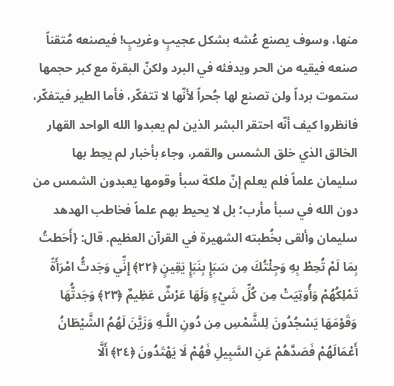منها، وسوف يصنع عُشه بشكل عجيبٍ وغريبٍ! فيصنعه مُتقناً صنعه فيقيه من الحر ويدفئه في البرد ولكنّ البقرة مع كبر حجمها ستموت برداً ولن تصنع لها جُحراً لأنّها لا تتفكّر، فأما الطير فيتفكّر، فانظروا كيف أنّه احتقر البشر الذين لم يعبدوا الله الواحد القهار الخالق الذي خلق الشمس والقمر، وجاء بأخبار لم يحِط بها سليمان علماً فلم يعلم إنّ ملكة سبأ وقومها يعبدون الشمس من دون الله في سبأ مأرب؛ بل لا يحيط بهم علماً فخاطب الهدهد سليمان وألقى بخُطبته الشهيرة في القرآن العظيم. قال: {أَحَطتُ بِمَا لَمْ تُحِطْ بِهِ وَجِئْتُكَ مِن سَبَإٍ بِنَبَإٍ يَقِينٍ ﴿٢٢﴾ إِنِّي وَجَدتُّ امْرَأَةً تَمْلِكُهُمْ وَأُوتِيَتْ مِن كُلِّ شَيْءٍ وَلَهَا عَرْشٌ عَظِيمٌ ﴿٢٣﴾ وَجَدتُّهَا وَقَوْمَهَا يَسْجُدُونَ لِلشَّمْسِ مِن دُونِ اللَّـهِ وَزَيَّنَ لَهُمُ الشَّيْطَانُ أَعْمَالَهُمْ فَصَدَّهُمْ عَنِ السَّبِيلِ فَهُمْ لَا يَهْتَدُونَ ﴿٢٤﴾ أَلَّا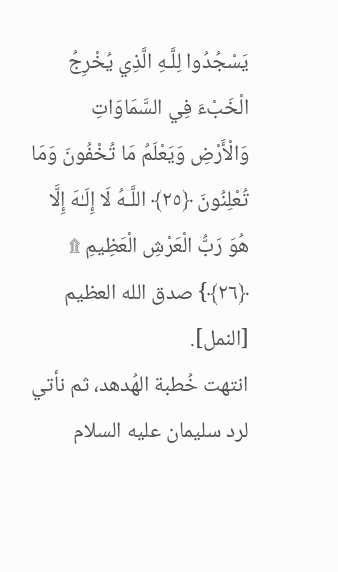يَسْجُدُوا لِلَّـهِ الَّذِي يُخْرِجُ الْخَبْءَ فِي السَّمَاوَاتِ وَالْأَرْضِ وَيَعْلَمُ مَا تُخْفُونَ وَمَا تُعْلِنُونَ ﴿٢٥﴾ اللَّـهُ لَا إِلَـٰهَ إِلَّا هُوَ رَبُّ الْعَرْشِ الْعَظِيمِ ۩ ﴿٢٦﴾} صدق الله العظيم [النمل].
انتهت خُطبة الهُدهد، ثم نأتي لرد سليمان عليه السلام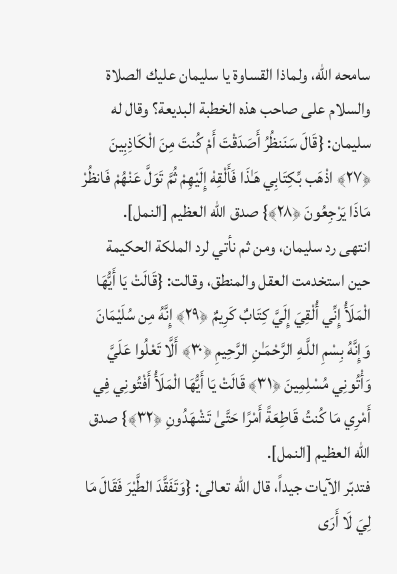سامحه الله، ولماذا القساوة يا سليمان عليك الصلاة والسلام على صاحب هذه الخطبة البديعة؟ وقال له سليمان: {قَالَ سَنَنظُرُ أَصَدَقْتَ أَمْ كُنتَ مِنَ الْكَاذِبِينَ ﴿٢٧﴾ اذْهَب بِّكِتَابِي هَـٰذَا فَأَلْقِهْ إِلَيْهِمْ ثُمَّ تَوَلَّ عَنْهُمْ فَانظُرْ مَاذَا يَرْجِعُونَ ﴿٢٨﴾} صدق الله العظيم [النمل].
انتهى رد سليمان، ومن ثم نأتي لرد الملكة الحكيمة حين استخدمت العقل والمنطق، وقالت: {قَالَتْ يَا أَيُّهَا الْمَلَأُ إِنِّي أُلْقِيَ إِلَيَّ كِتَابٌ كَرِيمٌ ﴿٢٩﴾ إِنَّهُ مِن سُلَيْمَانَ وَإِنَّهُ بِسْمِ اللَّـهِ الرَّحْمَـٰنِ الرَّحِيمِ ﴿٣٠﴾ أَلَّا تَعْلُوا عَلَيَّ وَأْتُونِي مُسْلِمِينَ ﴿٣١﴾ قَالَتْ يَا أَيُّهَا الْمَلَأُ أَفْتُونِي فِي أَمْرِي مَا كُنتُ قَاطِعَةً أَمْرًا حَتَّىٰ تَشْهَدُونِ ﴿٣٢﴾} صدق الله العظيم [النمل].
فتدبّر الآيات جيداً، قال الله تعالى: {وَتَفَقَّدَ الطَّيْرَ فَقَالَ مَا لِيَ لَا أَرَى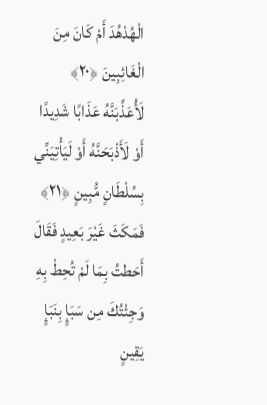الْهُدْهُدَ أَمْ كَانَ مِنَ الْغَائِبِينَ ﴿٢٠﴾ لَأُعَذِّبَنَّهُ عَذَابًا شَدِيدًا أَوْ لَأَذْبَحَنَّهُ أَوْ لَيَأْتِيَنِّي بِسُلْطَانٍ مُّبِينٍ ﴿٢١﴾ فَمَكَثَ غَيْرَ بَعِيدٍ فَقَالَ أَحَطتُ بِمَا لَمْ تُحِطْ بِهِ وَجِئْتُكَ مِن سَبَإٍ بِنَبَإٍ يَقِينٍ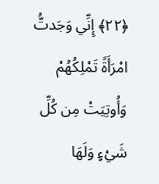﴿٢٢﴾ إِنِّي وَجَدتُّ امْرَأَةً تَمْلِكُهُمْ وَأُوتِيَتْ مِن كُلِّ شَيْءٍ وَلَهَا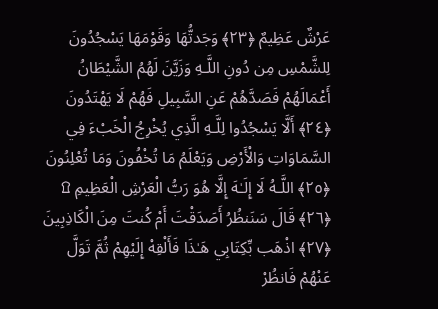عَرْشٌ عَظِيمٌ ﴿٢٣﴾ وَجَدتُّهَا وَقَوْمَهَا يَسْجُدُونَ لِلشَّمْسِ مِن دُونِ اللَّـهِ وَزَيَّنَ لَهُمُ الشَّيْطَانُ أَعْمَالَهُمْ فَصَدَّهُمْ عَنِ السَّبِيلِ فَهُمْ لَا يَهْتَدُونَ ﴿٢٤﴾ أَلَّا يَسْجُدُوا لِلَّـهِ الَّذِي يُخْرِجُ الْخَبْءَ فِي السَّمَاوَاتِ وَالْأَرْضِ وَيَعْلَمُ مَا تُخْفُونَ وَمَا تُعْلِنُونَ ﴿٢٥﴾ اللَّـهُ لَا إِلَـٰهَ إِلَّا هُوَ رَبُّ الْعَرْشِ الْعَظِيمِ ۩ ﴿٢٦﴾ قَالَ سَنَنظُرُ أَصَدَقْتَ أَمْ كُنتَ مِنَ الْكَاذِبِينَ ﴿٢٧﴾ اذْهَب بِّكِتَابِي هَـٰذَا فَأَلْقِهْ إِلَيْهِمْ ثُمَّ تَوَلَّ عَنْهُمْ فَانظُرْ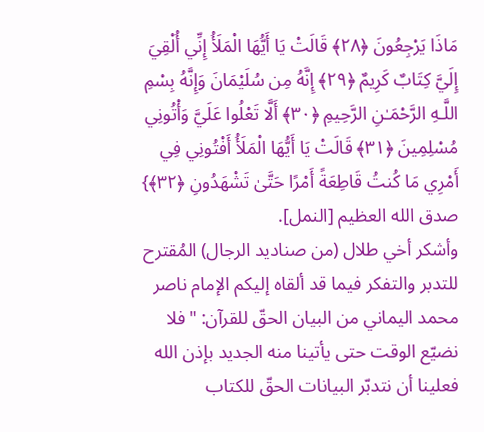مَاذَا يَرْجِعُونَ ﴿٢٨﴾ قَالَتْ يَا أَيُّهَا الْمَلَأُ إِنِّي أُلْقِيَ إِلَيَّ كِتَابٌ كَرِيمٌ ﴿٢٩﴾ إِنَّهُ مِن سُلَيْمَانَ وَإِنَّهُ بِسْمِ اللَّـهِ الرَّحْمَـٰنِ الرَّحِيمِ ﴿٣٠﴾ أَلَّا تَعْلُوا عَلَيَّ وَأْتُونِي مُسْلِمِينَ ﴿٣١﴾ قَالَتْ يَا أَيُّهَا الْمَلَأُ أَفْتُونِي فِي أَمْرِي مَا كُنتُ قَاطِعَةً أَمْرًا حَتَّىٰ تَشْهَدُونِ ﴿٣٢﴾} صدق الله العظيم [النمل].
وأشكر أخي طلال (من صناديد الرجال) المُقترح للتدبر والتفكر فيما قد ألقاه إليكم الإمام ناصر محمد اليماني من البيان الحقّ للقرآن: "فلا نضيّع الوقت حتى يأتينا منه الجديد بإذن الله فعلينا أن نتدبّر البيانات الحقّ للكتاب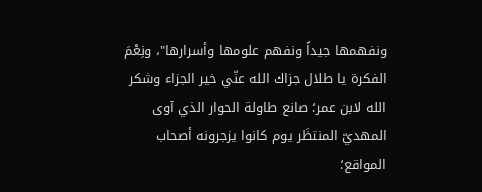ونفهمها جيداً ونفهم علومها وأسرارها"، ونِعْمَ الفكرة يا طلال جزاك الله عنّي خير الجزاء وشكر الله لابن عمر؛ صانع طاولة الحوار الذي آوى المهديّ المنتظَر يوم كانوا يزجرونه أصحاب المواقع؛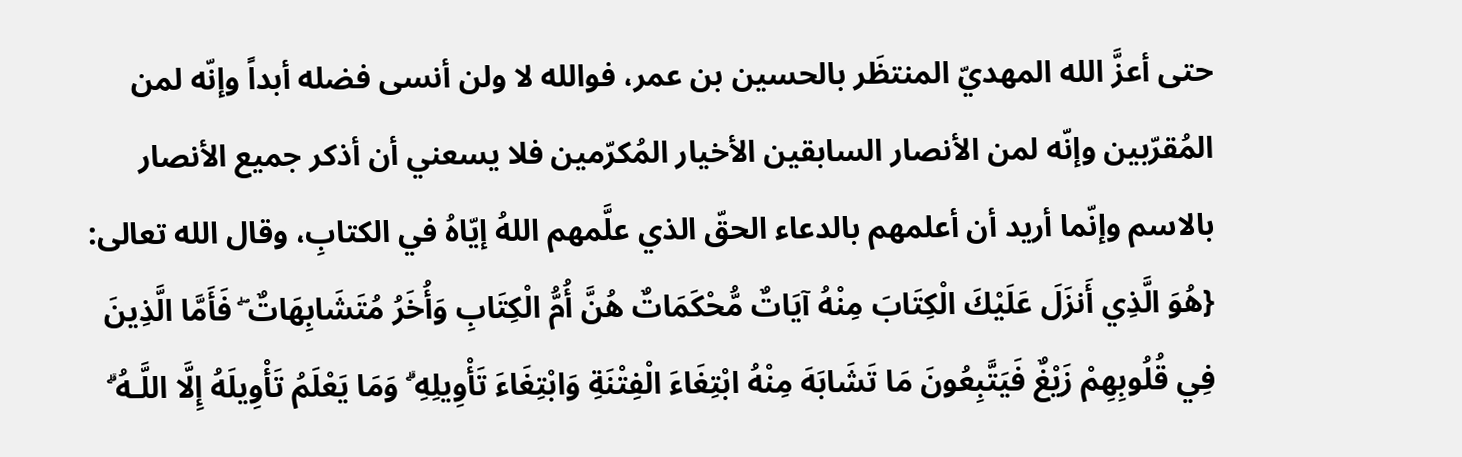حتى أعزَّ الله المهديّ المنتظَر بالحسين بن عمر، فوالله لا ولن أنسى فضله أبداً وإنّه لمن المُقرّبين وإنّه لمن الأنصار السابقين الأخيار المُكرّمين فلا يسعني أن أذكر جميع الأنصار بالاسم وإنّما أريد أن أعلمهم بالدعاء الحقّ الذي علَّمهم اللهُ إيّاهُ في الكتابِ، وقال الله تعالى: {هُوَ الَّذِي أَنزَلَ عَلَيْكَ الْكِتَابَ مِنْهُ آيَاتٌ مُّحْكَمَاتٌ هُنَّ أُمُّ الْكِتَابِ وَأُخَرُ مُتَشَابِهَاتٌ ۖ فَأَمَّا الَّذِينَ فِي قُلُوبِهِمْ زَيْغٌ فَيَتَّبِعُونَ مَا تَشَابَهَ مِنْهُ ابْتِغَاءَ الْفِتْنَةِ وَابْتِغَاءَ تَأْوِيلِهِ ۗ وَمَا يَعْلَمُ تَأْوِيلَهُ إِلَّا اللَّـهُ ۗ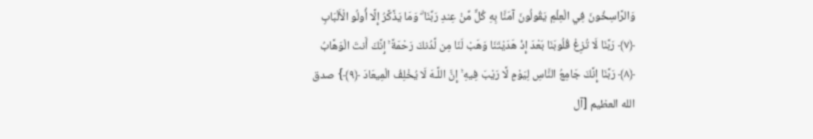وَالرَّاسِخُونَ فِي الْعِلْمِ يَقُولُونَ آمَنَّا بِهِ كُلٌّ مِّنْ عِندِ رَبِّنَا ۗ وَمَا يَذَّكَّرُ إِلَّا أُولُو الْأَلْبَابِ ﴿٧﴾ رَبَّنَا لَا تُزِغْ قُلُوبَنَا بَعْدَ إِذْ هَدَيْتَنَا وَهَبْ لَنَا مِن لَّدُنكَ رَحْمَةً ۚ إِنَّكَ أَنتَ الْوَهَّابُ ﴿٨﴾ رَبَّنَا إِنَّكَ جَامِعُ النَّاسِ لِيَوْمٍ لَّا رَيْبَ فِيهِ ۚ إِنَّ اللَّـهَ لَا يُخْلِفُ الْمِيعَادَ ﴿٩﴾} صدق الله العظيم [آل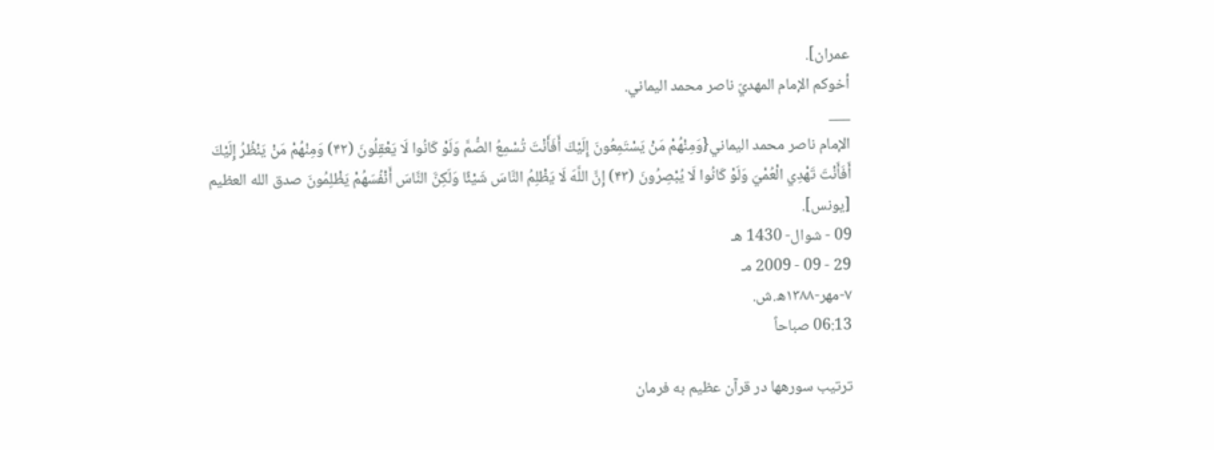عمران].
أخوكم الإمام المهديّ ناصر محمد اليماني.
___
الإمام ناصر محمد اليماني{وَمِنْهُمْ مَنْ يَسْتَمِعُونَ إِلَيْكَ أَفَأَنْتَ تُسْمِعُ الصُّمَّ وَلَوْ كَانُوا لَا يَعْقِلُونَ (۴۲) وَمِنْهُمْ مَنْ يَنْظُرُ إِلَيْكَ أَفَأَنْتَ تَهْدِي الْعُمْيَ وَلَوْ كَانُوا لَا يُبْصِرُونَ (۴۳) إِنَّ اللَّهَ لَا يَظْلِمُ النَّاسَ شَيْئًا وَلَكِنَّ النَّاسَ أَنْفُسَهُمْ يَظْلِمُونَ صدق الله العظيم [يونس].
09 - شوال- 1430 هـ
29 - 09 - 2009 مـ
۷-مهر-۱۳۸۸ه.ش.
06:13 صباحاً

ترتیب سورهها در قرآن عظیم به فرمان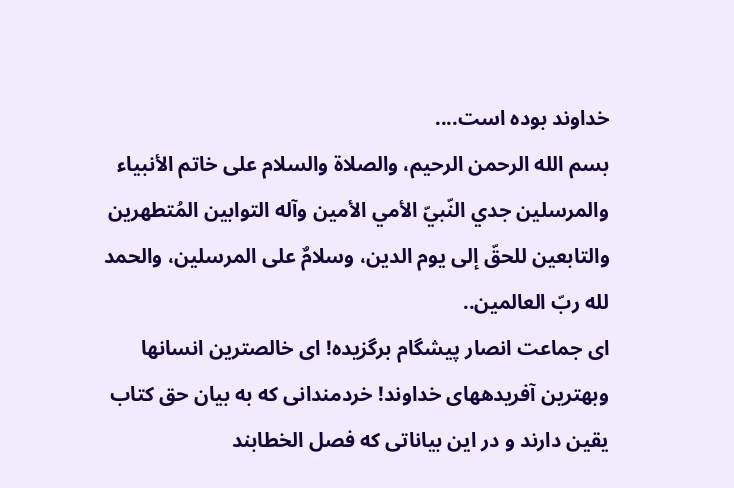خداوند بوده است....
بسم الله الرحمن الرحيم، والصلاة والسلام على خاتم الأنبياء والمرسلين جدي النّبيّ الأمي الأمين وآله التوابين المُتطهرين والتابعين للحقّ إلى يوم الدين، وسلامٌ على المرسلين، والحمد لله ربّ العالمين..
ای جماعت انصار پیشگام برگزیده! ای خالصترین انسانها وبهترین آفریدههای خداوند! خردمندانی که به بیان حق کتاب یقین دارند و در این بیاناتی که فصل الخطابند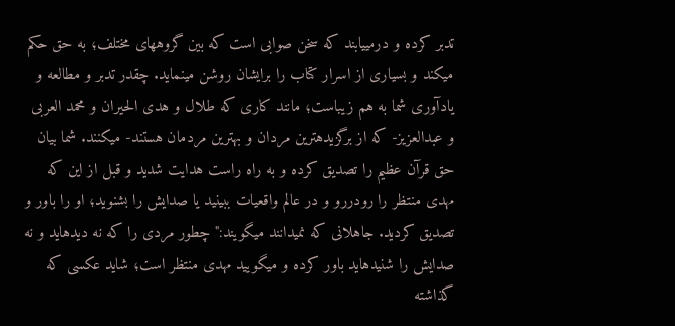تدبر کرده و درمییابند که سخن صوابی است که بین گروههای مختلف؛ به حق حکم میکند و بسیاری از اسرار کتاب را برایشان روشن مینماید. چقدر تدبر و مطالعه و یادآوری شما به هم زیباست؛ مانند کاری که طلال و هدی الحیران و محمد العربی و عبدالعزیز- که از برگزیدهترین مردان و بهترین مردمان هستند- میکنند. شما بیان حق قرآن عظیم را تصدیق کرده و به راه راست هدایت شدید و قبل از این که مهدی منتظر را رودررو و در عالم واقعیات ببینید یا صدایش را بشنوید؛ او را باور و تصدیق کردید. جاهلانی که نمیدانند میگویند:" چطور مردی را که نه دیدهاید و نه صدایش را شنیدهاید باور کرده و میگویید مهدی منتظر است؛ شاید عکسی که گذاشته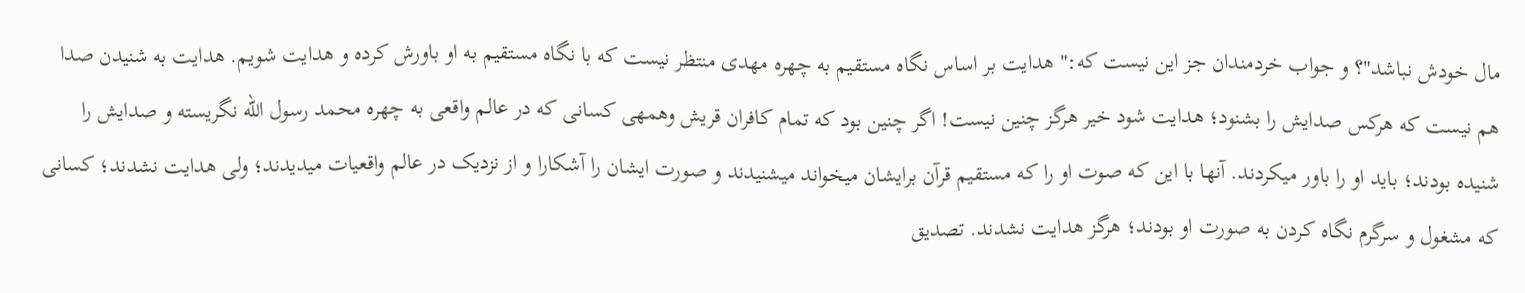مال خودش نباشد"؟ و جواب خردمندان جز این نیست که:" هدایت بر اساس نگاه مستقیم به چهره مهدی منتظر نیست که با نگاه مستقیم به او باورش کرده و هدایت شویم. هدایت به شنیدن صدا هم نیست که هرکس صدایش را بشنود؛ هدایت شود خیر هرگز چنین نیست! اگر چنین بود که تمام کافران قریش وهمهی کسانی که در عالم واقعی به چهره محمد رسول الله نگریسته و صدایش را شنیده بودند؛ باید او را باور میکردند. آنها با این که صوت او را که مستقیم قرآن برایشان میخواند میشنیدند و صورت ایشان را آشکارا و از نزدیک در عالم واقعیات میدیدند؛ ولی هدایت نشدند؛ کسانی که مشغول و سرگرم نگاه کردن به صورت او بودند؛ هرگز هدایت نشدند. تصدیق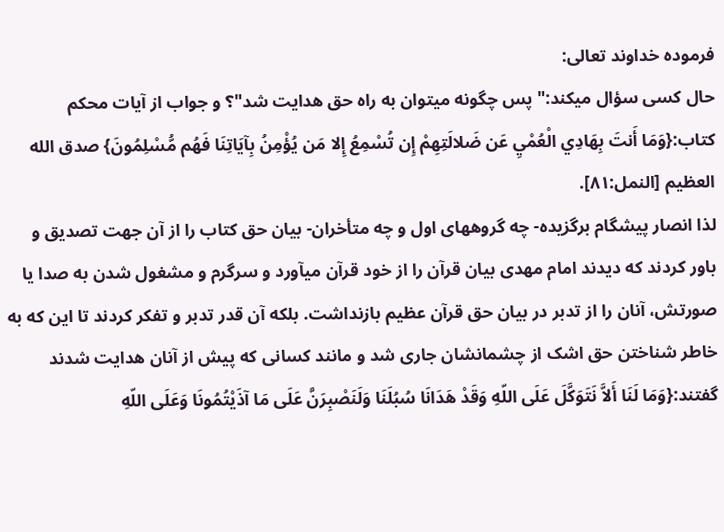فرموده خداوند تعالی:
حال کسی سؤال میکند:" پس چگونه میتوان به راه حق هدایت شد"؟ و جواب از آیات محکم کتاب:{وَمَا أَنتَ بِهَادِي الْعُمْيِ عَن ضَلالَتِهِمْ إِن تُسْمِعُ إِلا مَن يُؤْمِنُ بِآيَاتِنَا فَهُم مُّسْلِمُونَ} صدق الله العظيم [النمل:۸۱].
لذا انصار پیشگام برگزیده- چه گروههای اول و چه متأخران- بیان حق کتاب را از آن جهت تصدیق و باور کردند که دیدند امام مهدی بیان قرآن را از خود قرآن میآورد و سرگرم و مشغول شدن به صدا یا صورتش، آنان را از تدبر در بیان حق قرآن عظیم بازنداشت. بلکه آن قدر تدبر و تفکر کردند تا این که به خاطر شناختن حق اشک از چشمانشان جاری شد و مانند کسانی که پیش از آنان هدایت شدند گفتند:{وَمَا لَنَا أَلاَّ نَتَوَكَّلَ عَلَى اللّهِ وَقَدْ هَدَانَا سُبُلَنَا وَلَنَصْبِرَنَّ عَلَى مَا آذَيْتُمُونَا وَعَلَى اللّهِ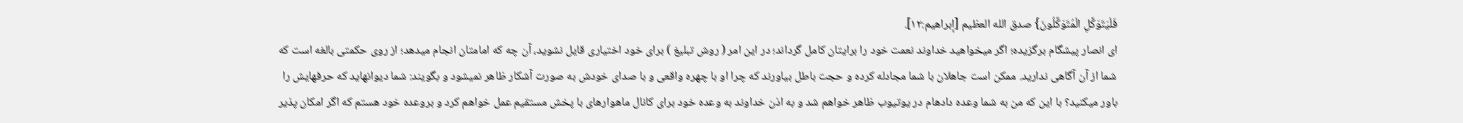فَلْيَتَوَكَّلِ الْمُتَوَكِّلُونَ} صدق الله العظيم [إبراهيم:۱۲].
ای انصار پیشگام برگزیده؛ اگر میخواهید خداوند نعمت خود را برایتان کامل گرداند؛ در این امر ( روش تبلیغ ) برای خود اختیاری قایل نشوید، آن چه که امامتان انجام میدهد؛ از روی حکمتی بالغه است که شما از آن آگاهی ندارید. ممکن است جاهلان با شما مجادله کرده و حجت باطل بیاورند که چرا او با چهره واقعی و با صدای خودش به صورت آشکار ظاهر نمیشود و بگویند: شما دیوانهاید که حرفهایش را باور میکنید؟ با این که من به شما وعده دادهام در یوتیوب ظاهر خواهم شد و به اذن خداوند به وعده خود برای کانال ماهوارهای با پخش مستقیم عمل خواهم کرد و بروعده خود هستم که اگر امکان پذیر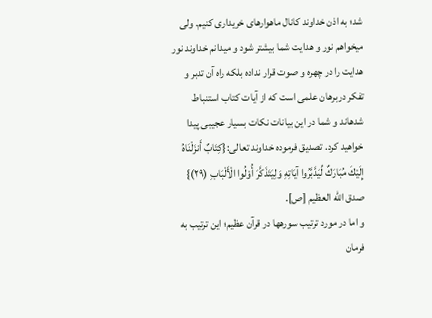شد؛ به اذن خداوند کانال ماهوارهای خریداری کنیم. ولی میخواهم نور و هدایت شما بیشتر شود و میدانم خداوند نور هدایت را در چهره و صوت قرار نداده بلکه راه آن تدبر و تفکر دربرهان علمی است که از آیات کتاب استنباط شدهاند و شما در این بیانات نکات بسیار عجیبی پیدا خواهید کرد. تصدیق فرموده خداوند تعالی:{كِتَابٌ أَنزَلْنَاهُ إِلَيْكَ مُبَارَكٌ لِّيَدَّبَّرُوا آيَاتِهِ وَلِيَتَذَكَّرَ أُوْلُوا الْأَلْبَابِ (۲۹)} صدق الله العظيم [ص].
و اما در مورد ترتیب سورهها در قرآن عظیم؛ این ترتیب به فرمان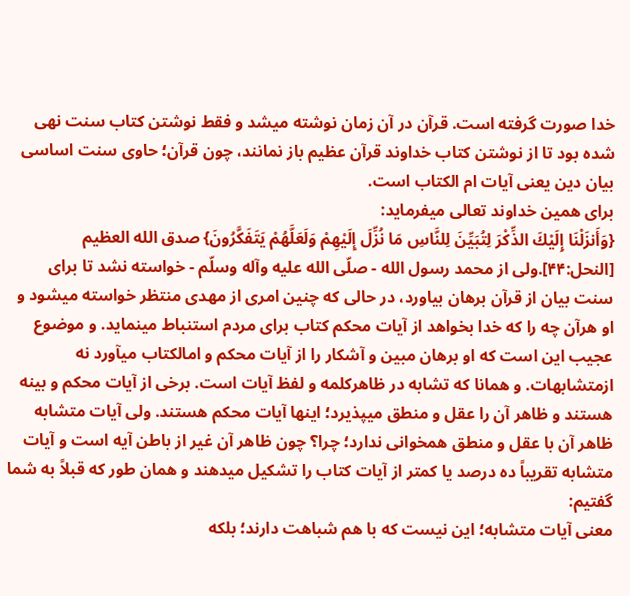خدا صورت گرفته است. قرآن در آن زمان نوشته میشد و فقط نوشتن کتاب سنت نهی شده بود تا از نوشتن کتاب خداوند قرآن عظیم باز نمانند، چون قرآن؛ حاوی سنت اساسی بیان دین یعنی آیات ام الکتاب است.
برای همین خداوند تعالی میفرماید:
{وَأَنزَلْنَا إِلَيْكَ الذِّكْرَ لِتُبَيِّنَ لِلنَّاسِ مَا نُزِّلَ إِلَيْهِمْ وَلَعَلَّهُمْ يَتَفَكَّرُونَ} صدق الله العظيم [النحل:۴۴].ولی از محمد رسول الله - صلّى الله عليه وآله وسلّم - خواسته نشد تا برای سنت بیان از قرآن برهان بیاورد، در حالی که چنین امری از مهدی منتظر خواسته میشود و او هرآن چه را که خدا بخواهد از آیات محکم کتاب برای مردم استنباط مینماید. و موضوع عجیب این است که او برهان مبین و آشکار را از آیات محکم و امالکتاب میآورد نه ازمتشابهات. و همانا که تشابه در ظاهرکلمه و لفظ آیات است. برخی از آیات محکم و بینه هستند و ظاهر آن را عقل و منطق میپذیرد؛ اینها آیات محکم هستند. ولی آیات متشابه ظاهر آن با عقل و منطق همخوانی ندارد؛ چرا؟ چون ظاهر آن غیر از باطن آیه است و آیات متشابه تقریباً ده درصد یا کمتر از آیات کتاب را تشکیل میدهند و همان طور که قبلاً به شما گفتیم:
معنی آیات متشابه؛ این نیست که با هم شباهت دارند؛ بلکه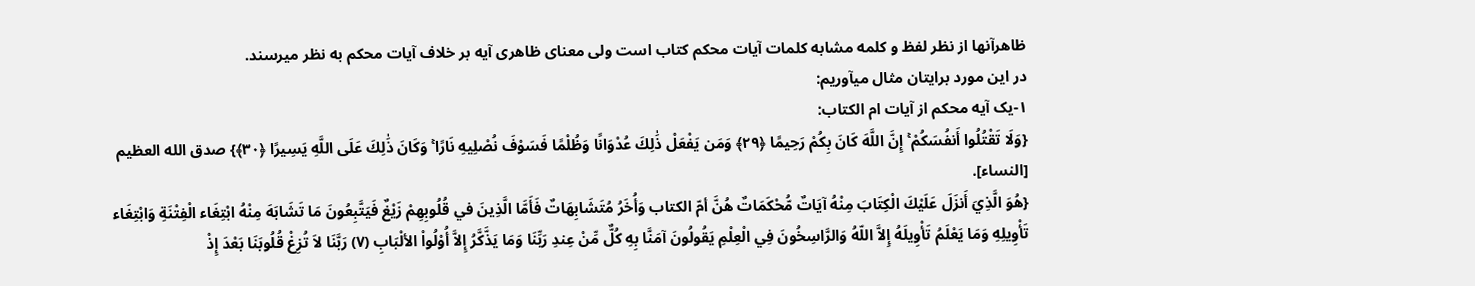ظاهرآنها از نظر لفظ و کلمه مشابه کلمات آیات محکم کتاب است ولی معنای ظاهری آیه بر خلاف آیات محکم به نظر میرسند.
در این مورد برایتان مثال میآوریم:
۱-یک آیه محکم از آیات ام الکتاب:
{وَلَا تَقْتُلُوا أَنفُسَكُمْ ۚ إِنَّ اللَّهَ كَانَ بِكُمْ رَحِيمًا ﴿٢٩﴾ وَمَن يَفْعَلْ ذَٰلِكَ عُدْوَانًا وَظُلْمًا فَسَوْفَ نُصْلِيهِ نَارًا ۚ وَكَانَ ذَٰلِكَ عَلَى اللَّهِ يَسِيرًا ﴿٣٠﴾} صدق الله العظيم [النساء].
{هُوَ الَّذِيَ أَنزَلَ عَلَيْكَ الْكِتَابَ مِنْهُ آيَاتٌ مُّحْكَمَاتٌ هُنَّ أمّ الكتاب وَأُخَرُ مُتَشَابِهَاتٌ فَأَمَّا الَّذِينَ في قُلُوبِهِمْ زَيْغٌ فَيَتَّبِعُونَ مَا تَشَابَهَ مِنْهُ ابْتِغَاء الْفِتْنَةِ وَابْتِغَاء تَأْوِيلِهِ وَمَا يَعْلَمُ تَأْوِيلَهُ إِلاَّ اللّهُ وَالرَّاسِخُونَ فِي الْعِلْمِ يَقُولُونَ آمَنَّا بِهِ كُلٌّ مِّنْ عِندِ رَبِّنَا وَمَا يَذَّكَّرُ إِلاَّ أُوْلُواْ الألْبَابِ (۷) رَبَّنَا لاَ تُزِغْ قُلُوبَنَا بَعْدَ إِذْ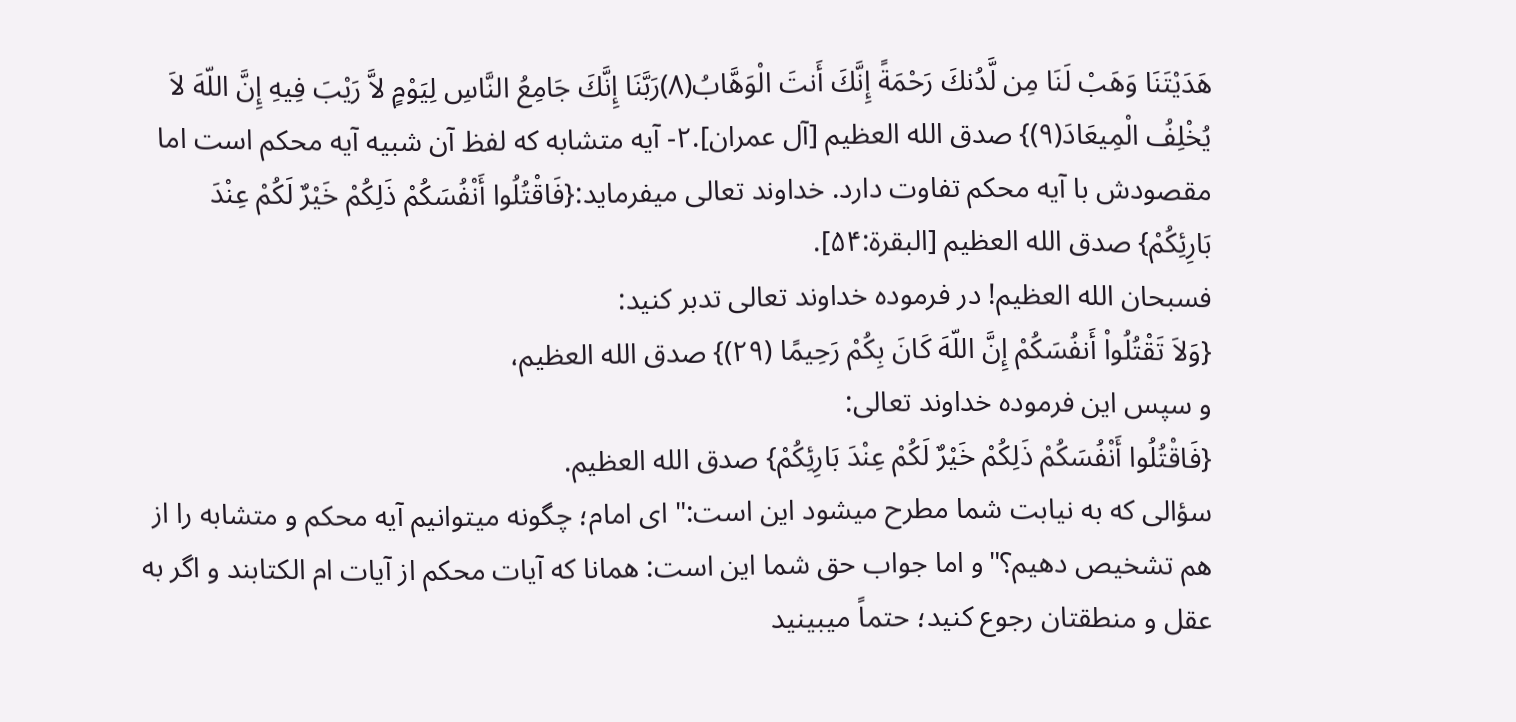هَدَيْتَنَا وَهَبْ لَنَا مِن لَّدُنكَ رَحْمَةً إِنَّكَ أَنتَ الْوَهَّابُ(۸)رَبَّنَا إِنَّكَ جَامِعُ النَّاسِ لِيَوْمٍ لاَّ رَيْبَ فِيهِ إِنَّ اللّهَ لاَ يُخْلِفُ الْمِيعَادَ(۹)} صدق الله العظيم [آل عمران].۲- آیه متشابه که لفظ آن شبیه آیه محکم است اما مقصودش با آیه محکم تفاوت دارد. خداوند تعالی میفرماید:{فَاقْتُلُوا أَنْفُسَكُمْ ذَلِكُمْ خَيْرٌ لَكُمْ عِنْدَ بَارِئِكُمْ} صدق الله العظيم [البقرة:۵۴].
فسبحان الله العظيم! در فرموده خداوند تعالى تدبر کنید:
{وَلاَ تَقْتُلُواْ أَنفُسَكُمْ إِنَّ اللّهَ كَانَ بِكُمْ رَحِيمًا (۲۹)} صدق الله العظيم،
و سپس این فرموده خداوند تعالی:
{فَاقْتُلُوا أَنْفُسَكُمْ ذَلِكُمْ خَيْرٌ لَكُمْ عِنْدَ بَارِئِكُمْ} صدق الله العظيم.
سؤالی که به نیابت شما مطرح میشود این است:" ای امام؛ چگونه میتوانیم آیه محکم و متشابه را از هم تشخیص دهیم؟"و اما جواب حق شما این است: همانا که آیات محکم از آیات ام الکتابند و اگر به عقل و منطقتان رجوع کنید؛ حتماً میبینید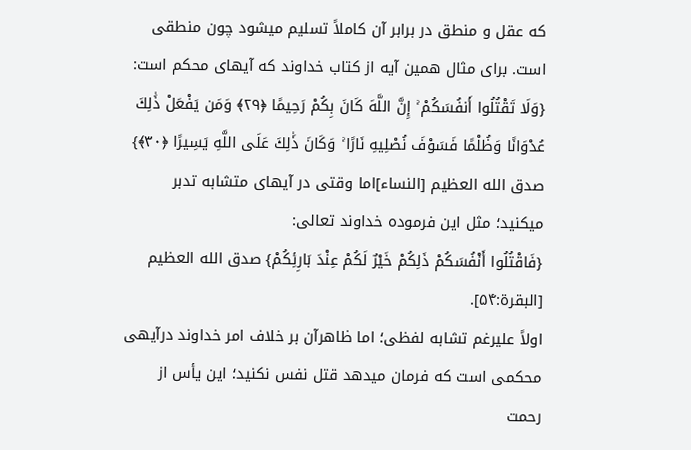که عقل و منطق در برابر آن کاملاً تسلیم میشود چون منطقی است. برای مثال همین آیه از کتاب خداوند که آیهای محکم است:
{وَلَا تَقْتُلُوا أَنفُسَكُمْ ۚ إِنَّ اللَّهَ كَانَ بِكُمْ رَحِيمًا ﴿٢٩﴾ وَمَن يَفْعَلْ ذَٰلِكَ عُدْوَانًا وَظُلْمًا فَسَوْفَ نُصْلِيهِ نَارًا ۚ وَكَانَ ذَٰلِكَ عَلَى اللَّهِ يَسِيرًا ﴿٣٠﴾} صدق الله العظيم [النساء]اما وقتی در آیهای متشابه تدبر میکنید؛ مثل این فرموده خداوند تعالی:
{فَاقْتُلُوا أَنْفُسَكُمْ ذَلِكُمْ خَيْرٌ لَكُمْ عِنْدَ بَارِئِكُمْ} صدق الله العظيم [البقرة:۵۴].
اولاً علیرغم تشابه لفظی؛ اما ظاهرآن بر خلاف امر خداوند درآیهی محکمی است که فرمان میدهد قتل نفس نکنید؛ این یأس از رحمت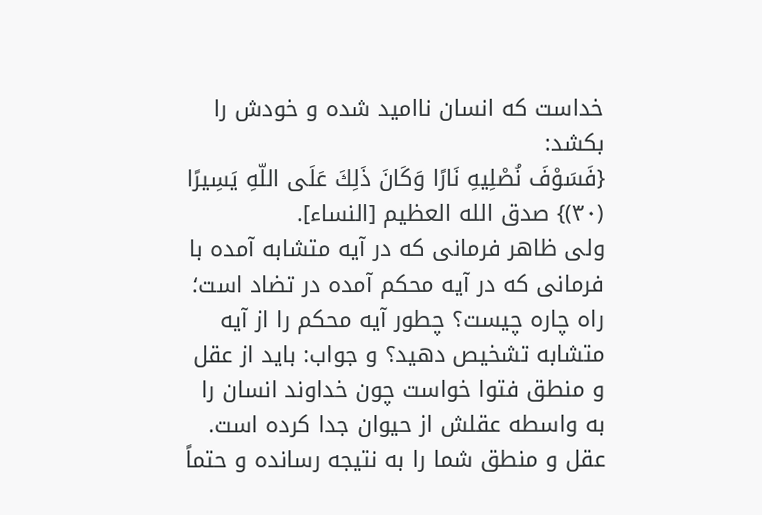خداست که انسان ناامید شده و خودش را بکشد:
{فَسَوْفَ نُصْلِيهِ نَارًا وَكَانَ ذَلِكَ عَلَى اللّهِ يَسِيرًا (۳۰)} صدق الله العظيم [النساء].
ولی ظاهر فرمانی که در آیه متشابه آمده با فرمانی که در آیه محکم آمده در تضاد است؛ راه چاره چیست؟ چطور آیه محکم را از آیه متشابه تشخیص دهید؟ و جواب: باید از عقل و منطق فتوا خواست چون خداوند انسان را به واسطه عقلش از حیوان جدا کرده است. عقل و منطق شما را به نتیجه رسانده و حتماً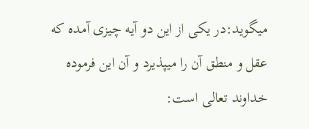میگوید:در یکی از این دو آیه چیزی آمده که عقل و منطق آن را میپذیرد و آن این فرموده خداوند تعالی است: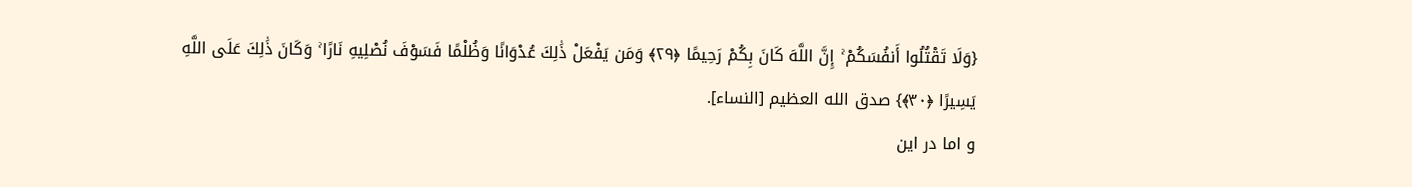{وَلَا تَقْتُلُوا أَنفُسَكُمْ ۚ إِنَّ اللَّهَ كَانَ بِكُمْ رَحِيمًا ﴿٢٩﴾ وَمَن يَفْعَلْ ذَٰلِكَ عُدْوَانًا وَظُلْمًا فَسَوْفَ نُصْلِيهِ نَارًا ۚ وَكَانَ ذَٰلِكَ عَلَى اللَّهِ يَسِيرًا ﴿٣٠﴾} صدق الله العظيم [النساء].
و اما در این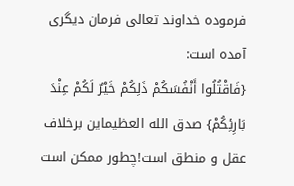فرموده خداوند تعالی فرمان دیگری آمده است:
{فَاقْتُلُوا أَنْفُسَكُمْ ذَلِكُمْ خَيْرٌ لَكُمْ عِنْدَ بَارِئِكُمْ} صدق الله العظيماین برخلاف عقل و منطق است!چطور ممکن است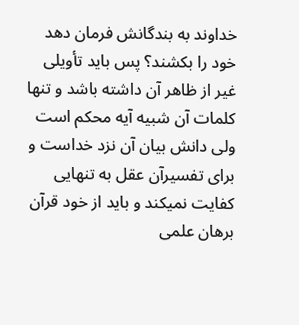خداوند به بندگانش فرمان دهد خود را بکشند؟ پس باید تأویلی غیر از ظاهر آن داشته باشد و تنها کلمات آن شبیه آیه محکم است ولی دانش بیان آن نزد خداست و برای تفسیرآن عقل به تنهایی کفایت نمیکند و باید از خود قرآن برهان علمی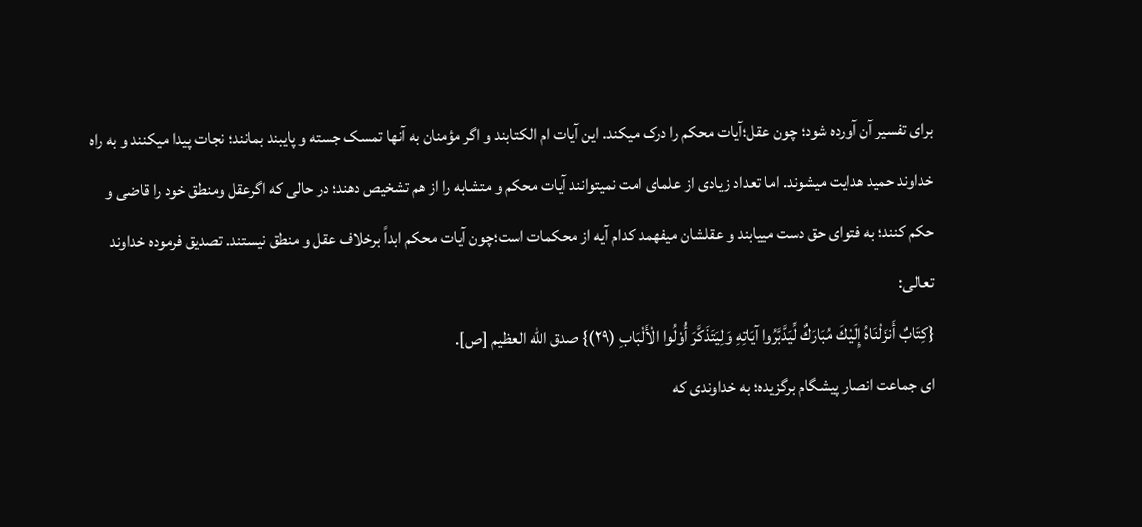برای تفسیر آن آورده شود؛ چون عقل؛آیات محکم را درک میکند. این آیات ام الکتابند و اگر مؤمنان به آنها تمسک جسته و پایبند بمانند؛ نجات پیدا میکنند و به راه خداوند حمید هدایت میشوند. اما تعداد زیادی از علمای امت نمیتوانند آیات محکم و متشابه را از هم تشخیص دهند؛ در حالی که اگرعقل ومنطق خود را قاضی و حکم کنند؛ به فتوای حق دست مییابند و عقلشان میفهمد کدام آیه از محکمات است؛چون آیات محکم ابداً برخلاف عقل و منطق نیستند. تصدیق فرموده خداوند تعالی:
{كِتَابٌ أَنزَلْنَاهُ إِلَيْكَ مُبَارَكٌ لِّيَدَّبَّرُوا آيَاتِهِ وَلِيَتَذَكَّرَ أُوْلُوا الْأَلْبَابِ (۲۹)} صدق الله العظيم [ص].
ای جماعت انصار پیشگام برگزیده؛ به خداوندی که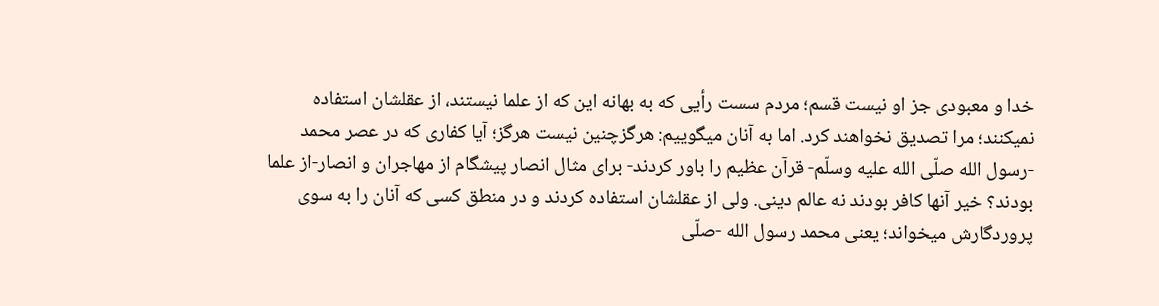خدا و معبودی جز او نیست قسم؛ مردم سست رأیی که به بهانه این که از علما نیستند، از عقلشان استفاده نمیکنند؛ مرا تصدیق نخواهند کرد. اما به آنان میگوییم: هرگزچنین نیست هرگز؛ آیا کفاری که در عصر محمد -رسول الله صلّى الله عليه وسلّم- قرآن عظیم را باور کردند- برای مثال انصار پیشگام از مهاجران و انصار-از علما بودند؟ خیر آنها کافر بودند نه عالم دینی. ولی از عقلشان استفاده کردند و در منطق کسی که آنان را به سوی پروردگارش میخواند؛ یعنی محمد رسول الله -صلّى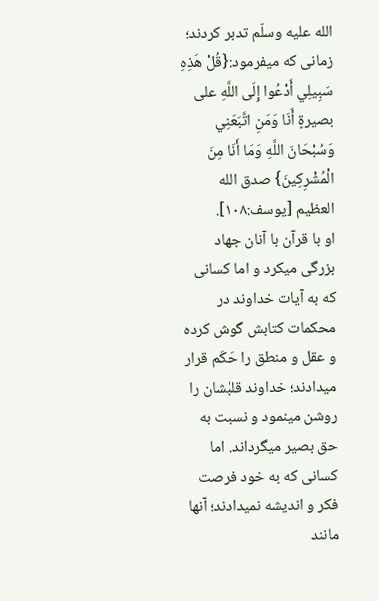الله عليه وسلّم تدبر کردند؛ زمانی که میفرمود:{قُلْ هَذِهِ سَبِيلِي أَدْعُوا إِلَى اللَّهِ على بصيرةٍ أَنَا وَمَنِ اتَّبَعَنِي وَسُبْحَانَ اللَّهِ وَمَا أَنَا مِنَ الْمُشْرِكِينَ} صدق الله العظيم [يوسف:۱۰۸].
او با قرآن با آنان جهاد بزرگی میکرد و اما کسانی که به آیات خداوند در محکمات کتابش گوش کرده و عقل و منطق را حَکَم قرار میدادند؛ خداوند قلبٰشان را روشن مینمود و نسبت به حق بصیر میگرداند. اما کسانی که به خود فرصت فکر و اندیشه نمیدادند؛ آنها مانند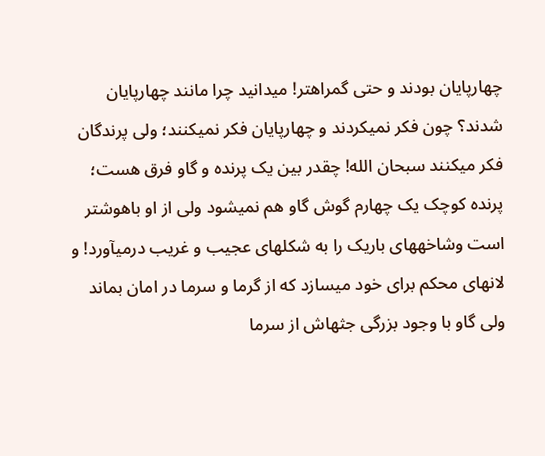چهارپایان بودند و حتی گمراهتر! میدانید چرا مانند چهارپایان شدند؟ چون فکر نمیکردند و چهارپایان فکر نمیکنند؛ ولی پرندگان فکر میکنند سبحان الله! چقدر بین یک پرنده و گاو فرق هست؛ پرنده کوچک یک چهارم گوش گاو هم نمیشود ولی از او باهوشتر است وشاخههای باریک را به شکلهای عجیب و غریب درمیآورد! و لانهای محکم برای خود میسازد که از گرما و سرما در امان بماند ولی گاو با وجود بزرگی جثهاش از سرما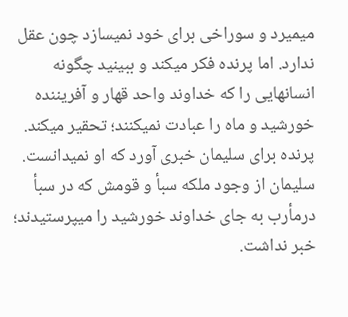میمیرد و سوراخی برای خود نمیسازد چون عقل ندارد. اما پرنده فکر میکند و ببینید چگونه انسانهایی را که خداوند واحد قهار و آفریننده خورشید و ماه را عبادت نمیکنند؛ تحقیر میکند. پرنده برای سلیمان خبری آورد که او نمیدانست. سلیمان از وجود ملکه سبأ و قومش که در سبأ درمأرب به جای خداوند خورشید را میپرستیدند؛ خبر نداشت.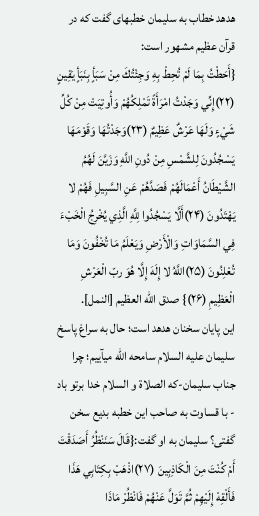هدهد خطاب به سلیمان خطبهای گفت که در قرآن عظیم مشهور است:
{أَحَطْتُ بِمَا لَمْ تُحِطْ بِهِ وَجِئْتُكَ مِنْ سَبَأٍ بِنَبَأٍ يَقِينٍ (۲۲)إِنِّي وَجَدْتُ امْرَأَةً تَمْلِكُهُمْ وَأُوتِيَتْ مِنْ كُلِّ شَيْءٍ وَلَهَا عَرْشٌ عَظِيمٌ (۲۳)وَجَدْتُهَا وَقَوْمَهَا يَسْجُدُونَ لِلشَّمْسِ مِنْ دُونِ اللَّهِ وَزَيَّنَ لَهُمُ الشَّيْطَانُ أَعْمَالَهُمْ فَصَدَّهُمْ عَنِ السَّبِيلِ فَهُمْ لا يَهْتَدُونَ (۲۴)أَلَّا يَسْجُدُوا لِلَّهِ الَّذِي يُخْرِجُ الْخَبْءَ فِي السَّمَاوَاتِ وَالْأَرْضِ وَيَعْلَمُ مَا تُخْفُونَ وَمَا تُعْلِنُونَ (۲۵)اللَّهُ لا إِلَهَ إِلَّا هُوَ ربّ الْعَرْشِ الْعَظِيمِ (۲۶)} صدق الله العظيم [النمل].
این پایان سخنان هدهد است؛ حال به سراغ پاسخ سليمان عليه السلام سامحه الله میآییم؛ چرا جناب سلیمان-که الصلاة و السلام خدا برتو باد - با قساوت به صاحب این خطبه بدیع سخن گفتی؟ سلیمان به او گفت:{قَالَ سَنَنْظُرُ أَصَدَقْتَ أَمْ كُنْتَ مِنَ الْكَاذِبِينَ (۲۷)اذْهَبْ بِكِتَابِي هَذَا فَأَلْقِهْ إِلَيْهِمْ ثُمَّ تَوَلَّ عَنْهُمْ فَانْظُرْ مَاذَا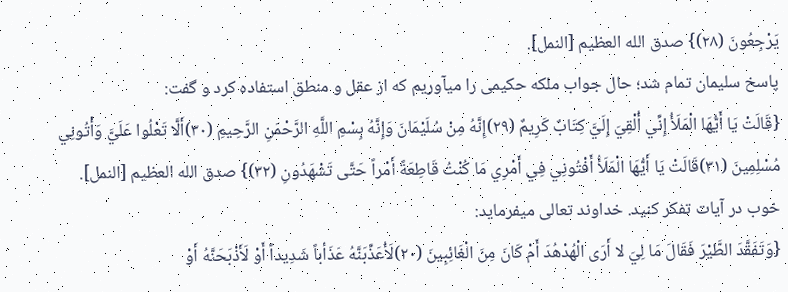يَرْجِعُونَ (۲۸)} صدق الله العظيم [النمل].
پاسخ سلیمان تمام شد؛ حال جواب ملکه حکیمی را میآوریم که از عقل و منطق استفاده کرد و گفت:
{قَالَتْ يَا أَيُّهَا الْمَلَأُ إِنِّي أُلْقِيَ إِلَيَّ كِتَابٌ كَرِيمٌ (۲۹)إِنَّهُ مِنْ سُلَيْمَانَ وَإِنَّهُ بِسْمِ اللَّهِ الرَّحْمَنِ الرَّحِيمِ (۳۰)أَلَّا تَعْلُوا عَلَيَّ وَأْتُونِي مُسْلِمِينَ (۳۱)قَالَتْ يَا أَيُّهَا الْمَلَأُ أَفْتُونِي فِي أَمْرِي مَا كُنْتُ قَاطِعَةً أَمْراً حَتَّى تَشْهَدُونِ (۳۲)} صدق الله العظيم [النمل].
خوب در آیات تفکر کنید. خداوند تعالی میفرماید:
{وَتَفَقَّدَ الطَّيْرَ فَقَالَ مَا لِيَ لا أَرَى الْهُدْهُدَ أَمْ كَانَ مِنَ الْغَائِبِينَ (۲۰)لَأُعَذِّبَنَّهُ عَذَأباً شَدِيداً أَوْ لَأَذْبَحَنَّهُ أَوْ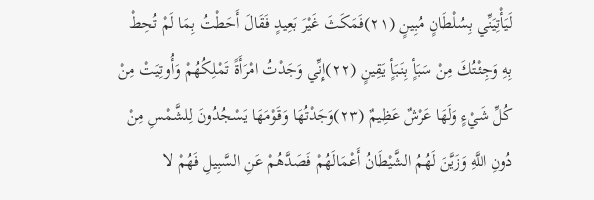لَيَأْتِيَنِّي بِسُلْطَانٍ مُبِينٍ (۲۱)فَمَكَثَ غَيْرَ بَعِيدٍ فَقَالَ أَحَطْتُ بِمَا لَمْ تُحِطْ بِهِ وَجِئْتُكَ مِنْ سَبَأٍ بِنَبَأٍ يَقِينٍ (۲۲)إِنِّي وَجَدْتُ امْرَأَةً تَمْلِكُهُمْ وَأُوتِيَتْ مِنْ كُلِّ شَيْءٍ وَلَهَا عَرْشٌ عَظِيمٌ (۲۳)وَجَدْتُهَا وَقَوْمَهَا يَسْجُدُونَ لِلشَّمْسِ مِنْ دُونِ اللَّهِ وَزَيَّنَ لَهُمُ الشَّيْطَانُ أَعْمَالَهُمْ فَصَدَّهُمْ عَنِ السَّبِيلِ فَهُمْ لا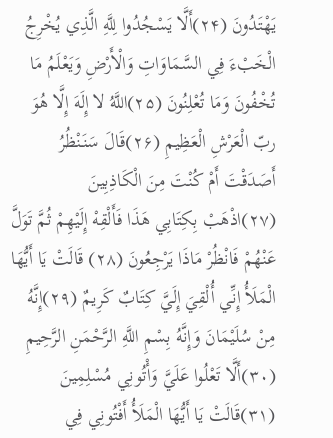يَهْتَدُونَ (۲۴)أَلَّا يَسْجُدُوا لِلَّهِ الَّذِي يُخْرِجُ الْخَبْءَ فِي السَّمَاوَاتِ وَالْأَرْضِ وَيَعْلَمُ مَا تُخْفُونَ وَمَا تُعْلِنُونَ (۲۵)اللَّهُ لا إِلَهَ إِلَّا هُوَ ربّ الْعَرْشِ الْعَظِيمِ (۲۶)قَالَ سَنَنْظُرُ أَصَدَقْتَ أَمْ كُنْتَ مِنَ الْكَاذِبِينَ (۲۷)اذْهَبْ بِكِتَابِي هَذَا فَأَلْقِهْ إِلَيْهِمْ ثُمَّ تَوَلَّ عَنْهُمْ فَانْظُرْ مَاذَا يَرْجِعُونَ (۲۸) قَالَتْ يَا أَيُّهَا الْمَلَأُ إِنِّي أُلْقِيَ إِلَيَّ كِتَابٌ كَرِيمٌ (۲۹)إِنَّهُ مِنْ سُلَيْمَانَ وَإِنَّهُ بِسْمِ اللَّهِ الرَّحْمَنِ الرَّحِيمِ (۳۰)أَلَّا تَعْلُوا عَلَيَّ وَأْتُونِي مُسْلِمِينَ (۳۱)قَالَتْ يَا أَيُّهَا الْمَلَأُ أَفْتُونِي فِي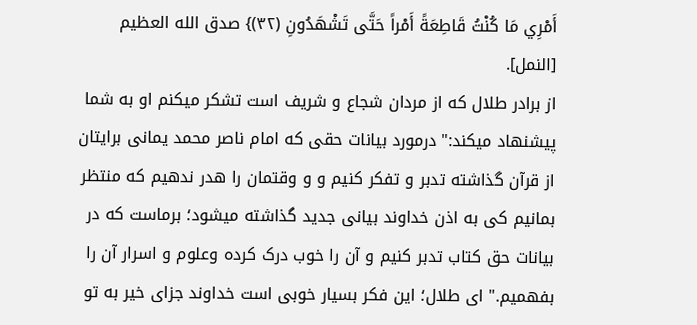أَمْرِي مَا كُنْتُ قَاطِعَةً أَمْراً حَتَّى تَشْهَدُونِ (۳۲)} صدق الله العظيم [النمل].
از برادر طلال که از مردان شجاع و شریف است تشکر میکنم او به شما پیشنهاد میکند:"درمورد بیانات حقی که امام ناصر محمد یمانی برایتان از قرآن گذاشته تدبر و تفکر کنیم و و وقتمان را هدر ندهیم که منتظر بمانیم کی به اذن خداوند بیانی جدید گذاشته میشود؛ برماست که در بیانات حق کتاب تدبر کنیم و آن را خوب درک کرده وعلوم و اسرار آن را بفهمیم." ای طلال؛ این فکر بسیار خوبی است خداوند جزای خیر به تو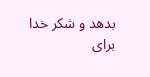بدهد و شکر خدا برای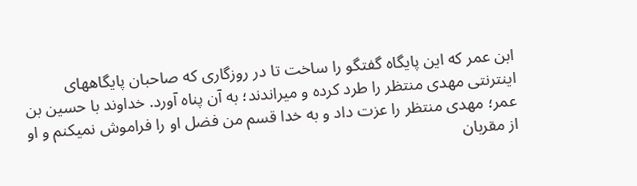ابن عمر که این پایگاه گفتگو را ساخت تا در روزگاری که صاحبان پایگاههای اینترنتی مهدی منتظر را طرد کرده و میراندند؛ به آن پناه آورد. خداوند با حسین بن عمر؛ مهدی منتظر را عزت داد و به خدا قسم من فضل او را فراموش نمیکنم و او از مقربان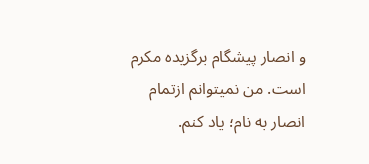و انصار پیشگام برگزیده مکرم است. من نمیتوانم ازتمام انصار به نام؛ یاد کنم.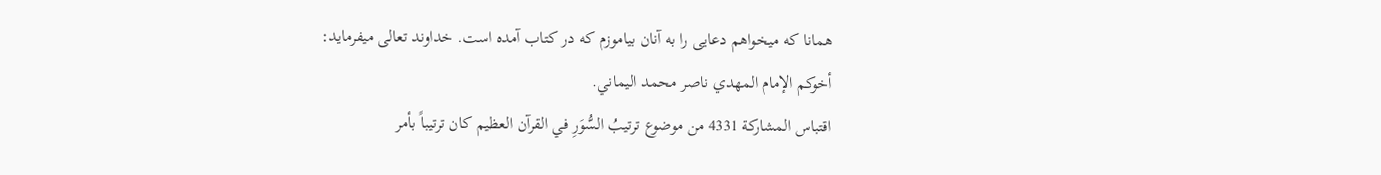همانا که میخواهم دعایی را به آنان بیاموزم که در کتاب آمده است. خداوند تعالی میفرماید:
أخوكم الإمام المهدي ناصر محمد اليماني.
اقتباس المشاركة 4331 من موضوع ترتيبُ السُّوَرِ في القرآن العظيم كان ترتيباً بأمر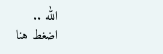الله ..
اضغط هنا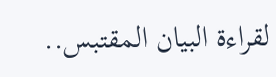لقراءة البيان المقتبس..